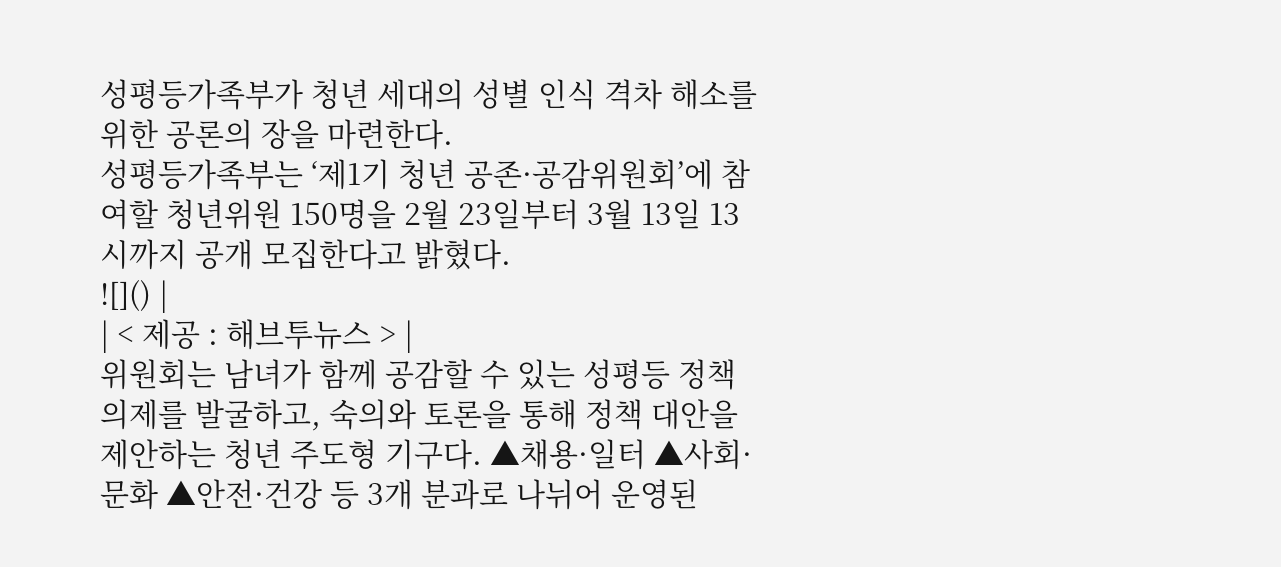성평등가족부가 청년 세대의 성별 인식 격차 해소를 위한 공론의 장을 마련한다.
성평등가족부는 ‘제1기 청년 공존·공감위원회’에 참여할 청년위원 150명을 2월 23일부터 3월 13일 13시까지 공개 모집한다고 밝혔다.
![]() |
| < 제공 : 해브투뉴스 > |
위원회는 남녀가 함께 공감할 수 있는 성평등 정책 의제를 발굴하고, 숙의와 토론을 통해 정책 대안을 제안하는 청년 주도형 기구다. ▲채용·일터 ▲사회·문화 ▲안전·건강 등 3개 분과로 나뉘어 운영된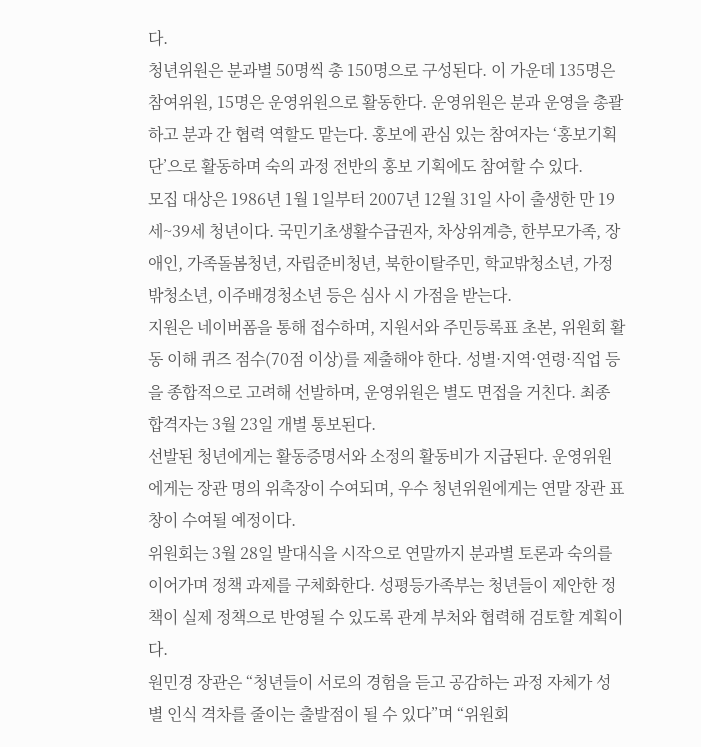다.
청년위원은 분과별 50명씩 총 150명으로 구성된다. 이 가운데 135명은 참여위원, 15명은 운영위원으로 활동한다. 운영위원은 분과 운영을 총괄하고 분과 간 협력 역할도 맡는다. 홍보에 관심 있는 참여자는 ‘홍보기획단’으로 활동하며 숙의 과정 전반의 홍보 기획에도 참여할 수 있다.
모집 대상은 1986년 1월 1일부터 2007년 12월 31일 사이 출생한 만 19세~39세 청년이다. 국민기초생활수급권자, 차상위계층, 한부모가족, 장애인, 가족돌봄청년, 자립준비청년, 북한이탈주민, 학교밖청소년, 가정밖청소년, 이주배경청소년 등은 심사 시 가점을 받는다.
지원은 네이버폼을 통해 접수하며, 지원서와 주민등록표 초본, 위원회 활동 이해 퀴즈 점수(70점 이상)를 제출해야 한다. 성별·지역·연령·직업 등을 종합적으로 고려해 선발하며, 운영위원은 별도 면접을 거친다. 최종 합격자는 3월 23일 개별 통보된다.
선발된 청년에게는 활동증명서와 소정의 활동비가 지급된다. 운영위원에게는 장관 명의 위촉장이 수여되며, 우수 청년위원에게는 연말 장관 표창이 수여될 예정이다.
위원회는 3월 28일 발대식을 시작으로 연말까지 분과별 토론과 숙의를 이어가며 정책 과제를 구체화한다. 성평등가족부는 청년들이 제안한 정책이 실제 정책으로 반영될 수 있도록 관계 부처와 협력해 검토할 계획이다.
원민경 장관은 “청년들이 서로의 경험을 듣고 공감하는 과정 자체가 성별 인식 격차를 줄이는 출발점이 될 수 있다”며 “위원회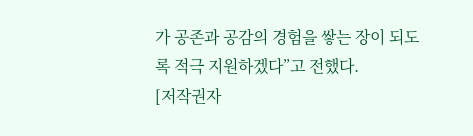가 공존과 공감의 경험을 쌓는 장이 되도록 적극 지원하겠다”고 전했다.
[저작권자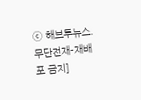ⓒ 해브투뉴스. 무단전재-재배포 금지]